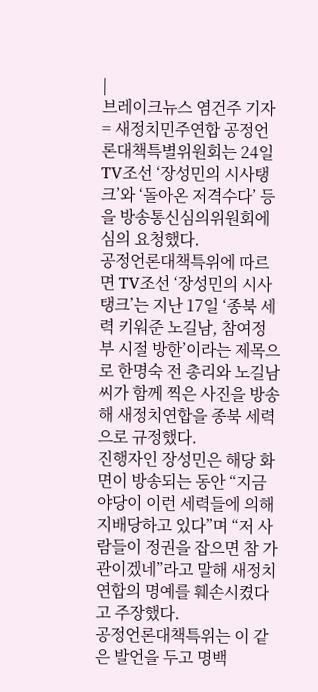|
브레이크뉴스 염건주 기자= 새정치민주연합 공정언론대책특별위원회는 24일 TV조선 ‘장성민의 시사탱크’와 ‘돌아온 저격수다’ 등을 방송통신심의위원회에 심의 요청했다.
공정언론대책특위에 따르면 TV조선 ‘장성민의 시사탱크’는 지난 17일 ‘종북 세력 키워준 노길남, 참여정부 시절 방한’이라는 제목으로 한명숙 전 총리와 노길남 씨가 함께 찍은 사진을 방송해 새정치연합을 종북 세력으로 규정했다.
진행자인 장성민은 해당 화면이 방송되는 동안 “지금 야당이 이런 세력들에 의해 지배당하고 있다”며 “저 사람들이 정권을 잡으면 참 가관이겠네”라고 말해 새정치연합의 명예를 훼손시켰다고 주장했다.
공정언론대책특위는 이 같은 발언을 두고 명백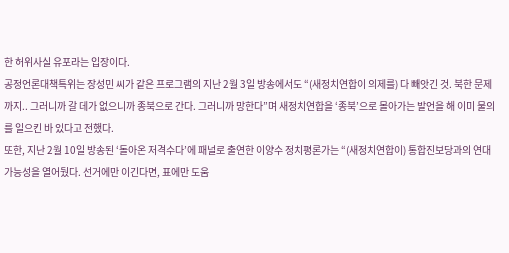한 허위사실 유포라는 입장이다.
공정언론대책특위는 장성민 씨가 같은 프로그램의 지난 2월 3일 방송에서도 “(새정치연합이 의제를) 다 빼앗긴 것. 북한 문제까지.. 그러니까 갈 데가 없으니까 종북으로 간다. 그러니까 망한다”며 새정치연합을 ‘종북’으로 몰아가는 발언을 해 이미 물의를 일으킨 바 있다고 전했다.
또한, 지난 2월 10일 방송된 ‘돌아온 저격수다’에 패널로 출연한 이양수 정치평론가는 “(새정치연합이) 통합진보당과의 연대 가능성을 열어뒀다. 선거에만 이긴다면, 표에만 도움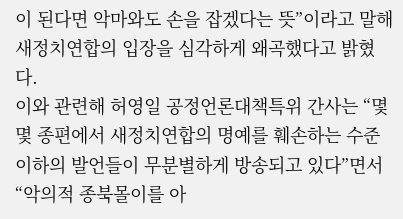이 된다면 악마와도 손을 잡겠다는 뜻”이라고 말해 새정치연합의 입장을 심각하게 왜곡했다고 밝혔다.
이와 관련해 허영일 공정언론대책특위 간사는 “몇몇 종편에서 새정치연합의 명예를 훼손하는 수준 이하의 발언들이 무분별하게 방송되고 있다”면서 “악의적 종북몰이를 아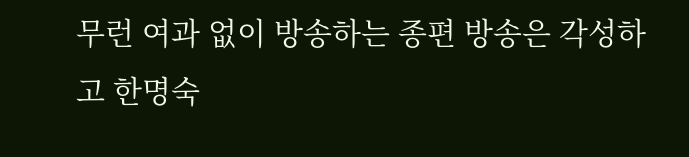무런 여과 없이 방송하는 종편 방송은 각성하고 한명숙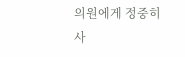의원에게 정중히 사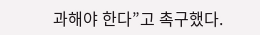과해야 한다”고 촉구했다.